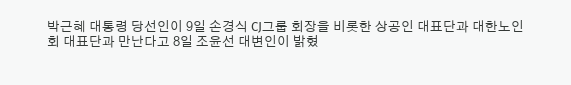박근혜 대통령 당선인이 9일 손경식 CJ그룹 회장을 비롯한 상공인 대표단과 대한노인회 대표단과 만난다고 8일 조윤선 대변인이 밝혔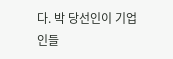다. 박 당선인이 기업인들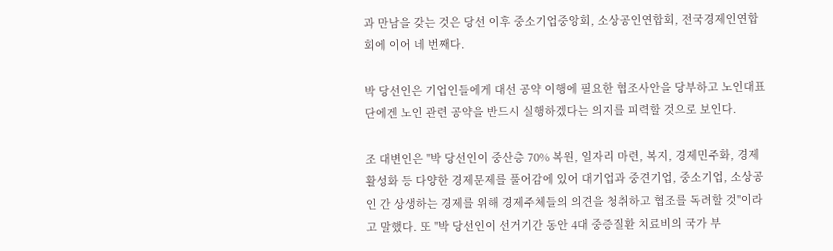과 만남을 갖는 것은 당선 이후 중소기업중앙회, 소상공인연합회, 전국경제인연합회에 이어 네 번째다.

박 당선인은 기업인들에게 대선 공약 이행에 필요한 협조사안을 당부하고 노인대표단에겐 노인 관련 공약을 반드시 실행하겠다는 의지를 피력할 것으로 보인다.

조 대변인은 "박 당선인이 중산층 70% 복원, 일자리 마련, 복지, 경제민주화, 경제활성화 등 다양한 경제문제를 풀어감에 있어 대기업과 중견기업, 중소기업, 소상공인 간 상생하는 경제를 위해 경제주체들의 의견을 청취하고 협조를 독려할 것"이라고 말했다. 또 "박 당선인이 선거기간 동안 4대 중증질환 치료비의 국가 부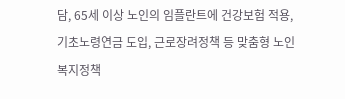담, 65세 이상 노인의 임플란트에 건강보험 적용, 기초노령연금 도입, 근로장려정책 등 맞춤형 노인복지정책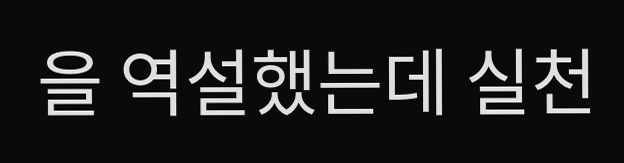을 역설했는데 실천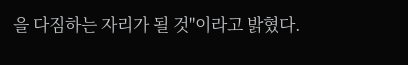을 다짐하는 자리가 될 것"이라고 밝혔다.